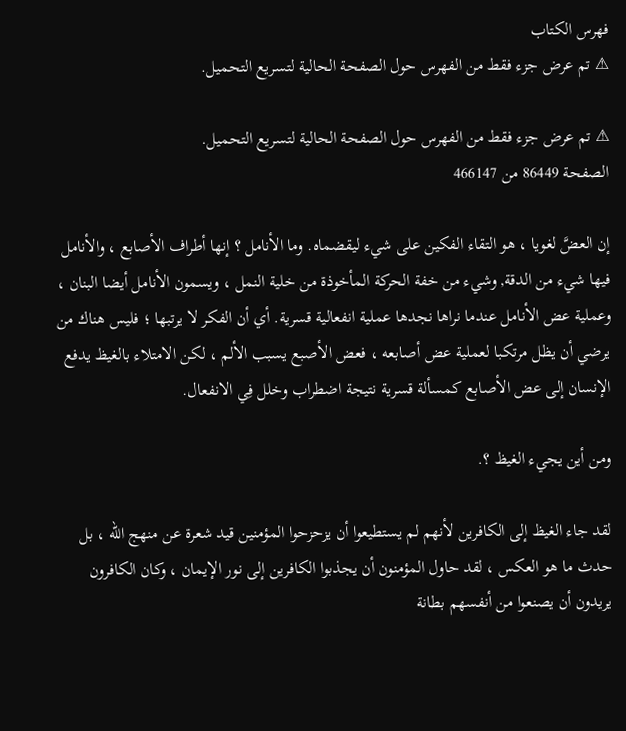فهرس الكتاب
⚠ تم عرض جزء فقط من الفهرس حول الصفحة الحالية لتسريع التحميل.

⚠ تم عرض جزء فقط من الفهرس حول الصفحة الحالية لتسريع التحميل.
الصفحة 86449 من 466147

إن العضَّ لغويا ، هو التقاء الفكين على شيء ليقضماه. وما الأنامل ؟ إنها أطراف الأصابع ، والأنامل فيها شيء من الدقة, وشيء من خفة الحركة المأخوذة من خلية النمل ، ويسمون الأنامل أيضا البنان ، وعملية عض الأنامل عندما نراها نجدها عملية انفعالية قسرية. أي أن الفكر لا يرتبها ؛ فليس هناك من يرضي أن يظل مرتكبا لعملية عض أصابعه ، فعض الأصبع يسبب الألم ، لكن الامتلاء بالغيظ يدفع الإنسان إلى عض الأصابع كمسألة قسرية نتيجة اضطراب وخلل فِي الانفعال.

ومن أين يجيء الغيظ ؟.

لقد جاء الغيظ إلى الكافرين لأنهم لم يستطيعوا أن يزحزحوا المؤمنين قيد شعرة عن منهج الله ، بل حدث ما هو العكس ، لقد حاول المؤمنون أن يجذبوا الكافرين إلى نور الإيمان ، وكان الكافرون يريدون أن يصنعوا من أنفسهم بطانة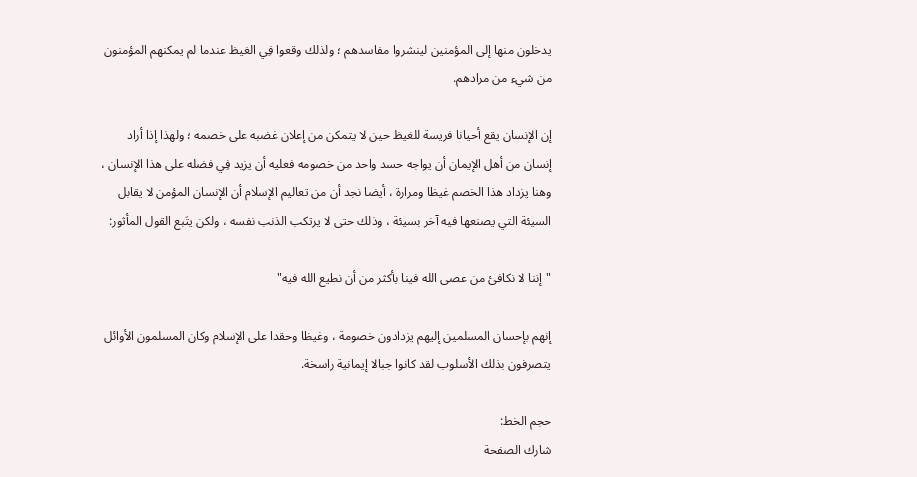يدخلون منها إلى المؤمنين لينشروا مفاسدهم ؛ ولذلك وقعوا فِي الغيظ عندما لم يمكنهم المؤمنون من شيء من مرادهم.

إن الإنسان يقع أحيانا فريسة للغيظ حين لا يتمكن من إعلان غضبه على خصمه ؛ ولهذا إذا أراد إنسان من أهل الإيمان أن يواجه حسد واحد من خصومه فعليه أن يزيد فِي فضله على هذا الإنسان ، وهنا يزداد هذا الخصم غيظا ومرارة ، أيضا نجد أن من تعاليم الإسلام أن الإنسان المؤمن لا يقابل السيئة التي يصنعها فيه آخر بسيئة ، وذلك حتى لا يرتكب الذنب نفسه ، ولكن يتَبع القول المأثور:

"إننا لا نكافئ من عصى الله فينا بأكثر من أن نطيع الله فيه"

إنهم بإحسان المسلمين إليهم يزدادون خصومة ، وغيظا وحقدا على الإسلام وكان المسلمون الأوائل يتصرفون بذلك الأسلوب لقد كانوا جبالا إيمانية راسخة.

حجم الخط:
شارك الصفحة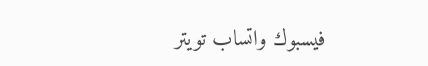فيسبوك واتساب تويتر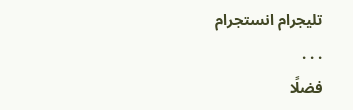تليجرام انستجرام
. . .
فضلًا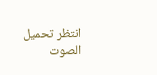انتظر تحميل الصوت